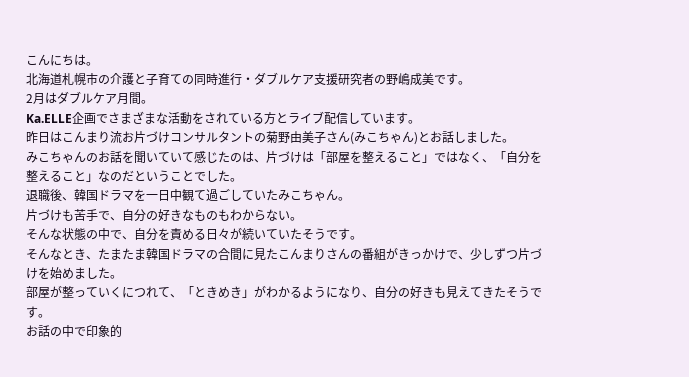こんにちは。
北海道札幌市の介護と子育ての同時進行・ダブルケア支援研究者の野嶋成美です。
2月はダブルケア月間。
Ka.ELLE企画でさまざまな活動をされている方とライブ配信しています。
昨日はこんまり流お片づけコンサルタントの菊野由美子さん(みこちゃん)とお話しました。
みこちゃんのお話を聞いていて感じたのは、片づけは「部屋を整えること」ではなく、「自分を整えること」なのだということでした。
退職後、韓国ドラマを一日中観て過ごしていたみこちゃん。
片づけも苦手で、自分の好きなものもわからない。
そんな状態の中で、自分を責める日々が続いていたそうです。
そんなとき、たまたま韓国ドラマの合間に見たこんまりさんの番組がきっかけで、少しずつ片づけを始めました。
部屋が整っていくにつれて、「ときめき」がわかるようになり、自分の好きも見えてきたそうです。
お話の中で印象的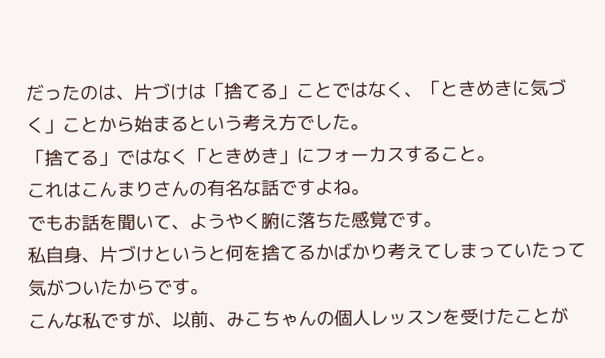だったのは、片づけは「捨てる」ことではなく、「ときめきに気づく」ことから始まるという考え方でした。
「捨てる」ではなく「ときめき」にフォーカスすること。
これはこんまりさんの有名な話ですよね。
でもお話を聞いて、ようやく腑に落ちた感覚です。
私自身、片づけというと何を捨てるかばかり考えてしまっていたって気がついたからです。
こんな私ですが、以前、みこちゃんの個人レッスンを受けたことが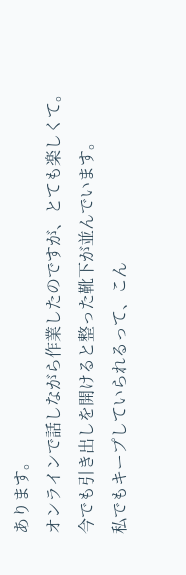あります。
オンラインで話しながら作業したのですが、とても楽しくて。
今でも引き出しを開けると整った靴下が並んでいます。
私でもキープしていられるって、こん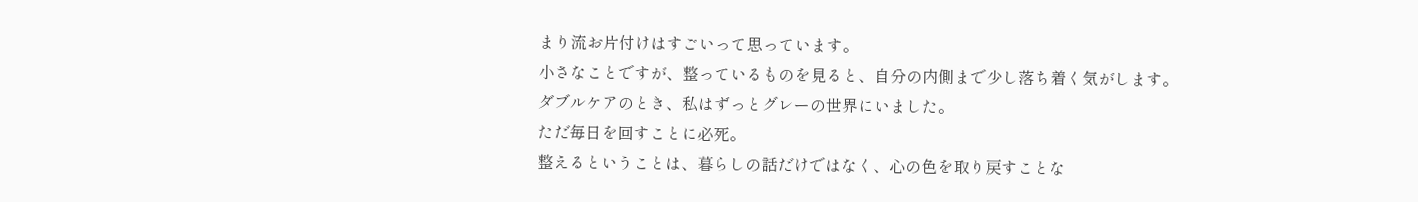まり流お片付けはすごいって思っています。
小さなことですが、整っているものを見ると、自分の内側まで少し落ち着く気がします。
ダブルケアのとき、私はずっとグレーの世界にいました。
ただ毎日を回すことに必死。
整えるということは、暮らしの話だけではなく、心の色を取り戻すことな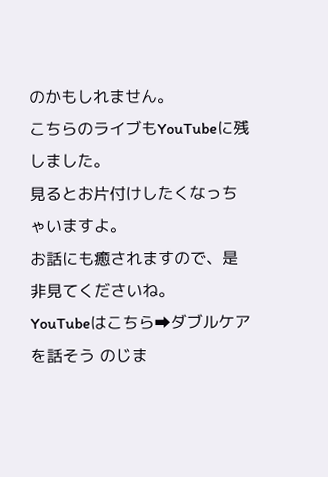のかもしれません。
こちらのライブもYouTubeに残しました。
見るとお片付けしたくなっちゃいますよ。
お話にも癒されますので、是非見てくださいね。
YouTubeはこちら➡ダブルケアを話そう のじま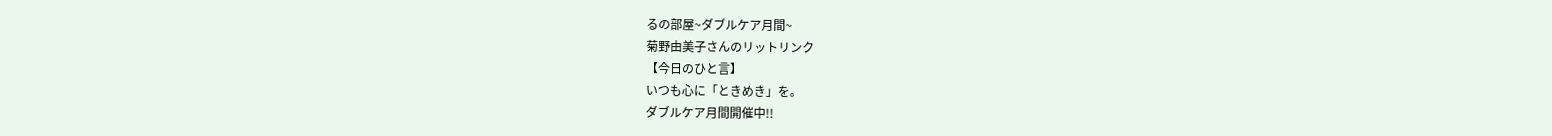るの部屋~ダブルケア月間~
菊野由美子さんのリットリンク
【今日のひと言】
いつも心に「ときめき」を。
ダブルケア月間開催中!!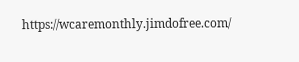https://wcaremonthly.jimdofree.com/